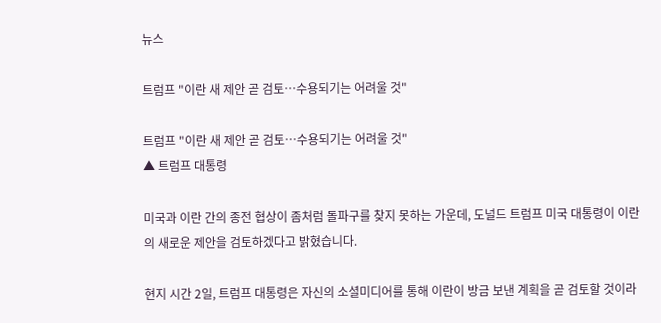뉴스

트럼프 "이란 새 제안 곧 검토…수용되기는 어려울 것"

트럼프 "이란 새 제안 곧 검토…수용되기는 어려울 것"
▲ 트럼프 대통령

미국과 이란 간의 종전 협상이 좀처럼 돌파구를 찾지 못하는 가운데, 도널드 트럼프 미국 대통령이 이란의 새로운 제안을 검토하겠다고 밝혔습니다.

현지 시간 2일, 트럼프 대통령은 자신의 소셜미디어를 통해 이란이 방금 보낸 계획을 곧 검토할 것이라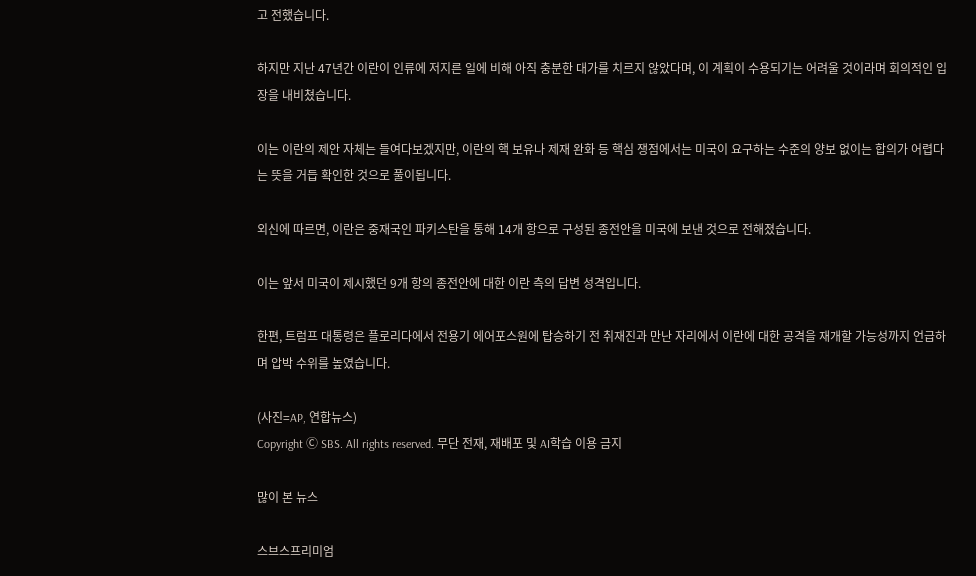고 전했습니다.

하지만 지난 47년간 이란이 인류에 저지른 일에 비해 아직 충분한 대가를 치르지 않았다며, 이 계획이 수용되기는 어려울 것이라며 회의적인 입장을 내비쳤습니다.

이는 이란의 제안 자체는 들여다보겠지만, 이란의 핵 보유나 제재 완화 등 핵심 쟁점에서는 미국이 요구하는 수준의 양보 없이는 합의가 어렵다는 뜻을 거듭 확인한 것으로 풀이됩니다.

외신에 따르면, 이란은 중재국인 파키스탄을 통해 14개 항으로 구성된 종전안을 미국에 보낸 것으로 전해졌습니다.

이는 앞서 미국이 제시했던 9개 항의 종전안에 대한 이란 측의 답변 성격입니다.

한편, 트럼프 대통령은 플로리다에서 전용기 에어포스원에 탑승하기 전 취재진과 만난 자리에서 이란에 대한 공격을 재개할 가능성까지 언급하며 압박 수위를 높였습니다.

(사진=AP, 연합뉴스)
Copyright Ⓒ SBS. All rights reserved. 무단 전재, 재배포 및 AI학습 이용 금지

많이 본 뉴스

스브스프리미엄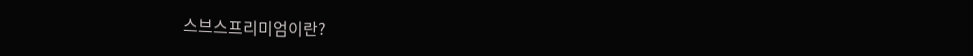스브스프리미엄이란?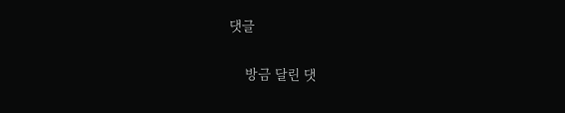댓글

    방금 달린 댓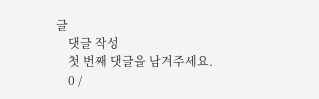글
    댓글 작성
    첫 번째 댓글을 남겨주세요.
    0 /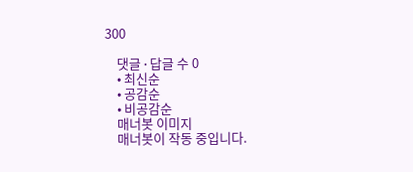300

    댓글 ∙ 답글 수 0
    • 최신순
    • 공감순
    • 비공감순
    매너봇 이미지
    매너봇이 작동 중입니다.